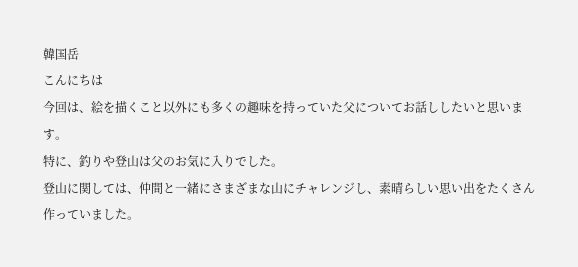韓国岳
こんにちは
今回は、絵を描くこと以外にも多くの趣味を持っていた父についてお話ししたいと思います。
特に、釣りや登山は父のお気に入りでした。
登山に関しては、仲間と一緒にさまざまな山にチャレンジし、素晴らしい思い出をたくさん作っていました。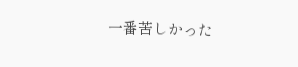一番苦しかった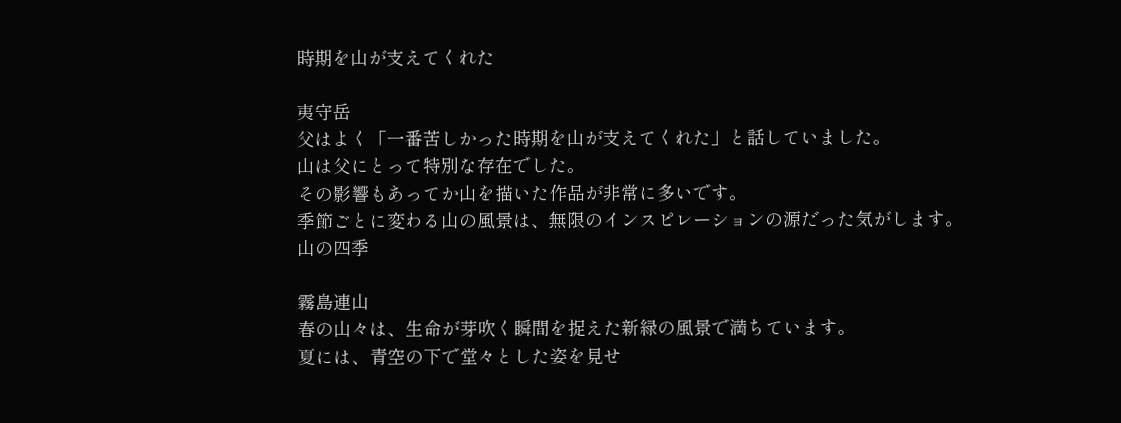時期を山が支えてくれた

夷守岳
父はよく「一番苦しかった時期を山が支えてくれた」と話していました。
山は父にとって特別な存在でした。
その影響もあってか山を描いた作品が非常に多いです。
季節ごとに変わる山の風景は、無限のインスピレーションの源だった気がします。
山の四季

霧島連山
春の山々は、生命が芽吹く瞬間を捉えた新緑の風景で満ちています。
夏には、青空の下で堂々とした姿を見せ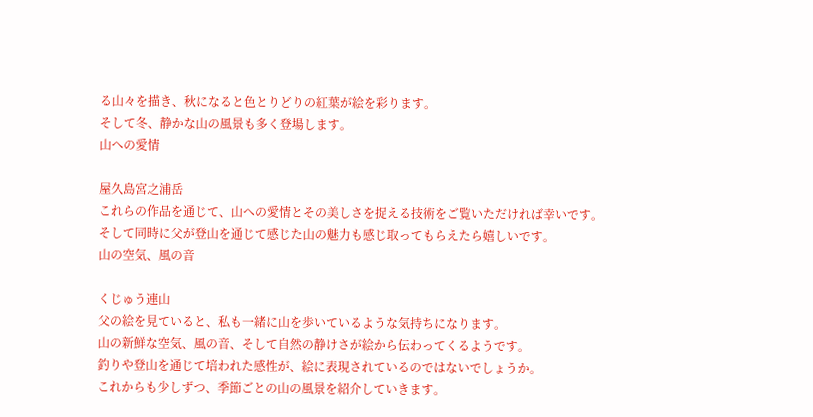る山々を描き、秋になると色とりどりの紅葉が絵を彩ります。
そして冬、静かな山の風景も多く登場します。
山への愛情

屋久島宮之浦岳
これらの作品を通じて、山への愛情とその美しさを捉える技術をご覧いただければ幸いです。
そして同時に父が登山を通じて感じた山の魅力も感じ取ってもらえたら嬉しいです。
山の空気、風の音

くじゅう連山
父の絵を見ていると、私も一緒に山を歩いているような気持ちになります。
山の新鮮な空気、風の音、そして自然の静けさが絵から伝わってくるようです。
釣りや登山を通じて培われた感性が、絵に表現されているのではないでしょうか。
これからも少しずつ、季節ごとの山の風景を紹介していきます。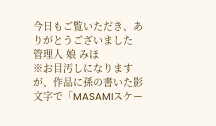今日もご覧いただき、ありがとうございました
管理人 娘 みほ
※お目汚しになりますが、作品に孫の書いた影文字で「MASAMIスケー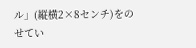ル」(縦横2×8センチ)をのせてい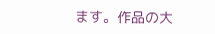ます。作品の大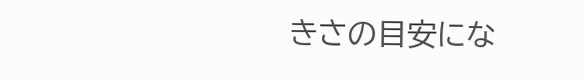きさの目安にな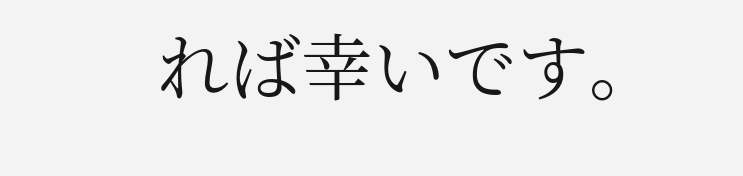れば幸いです。